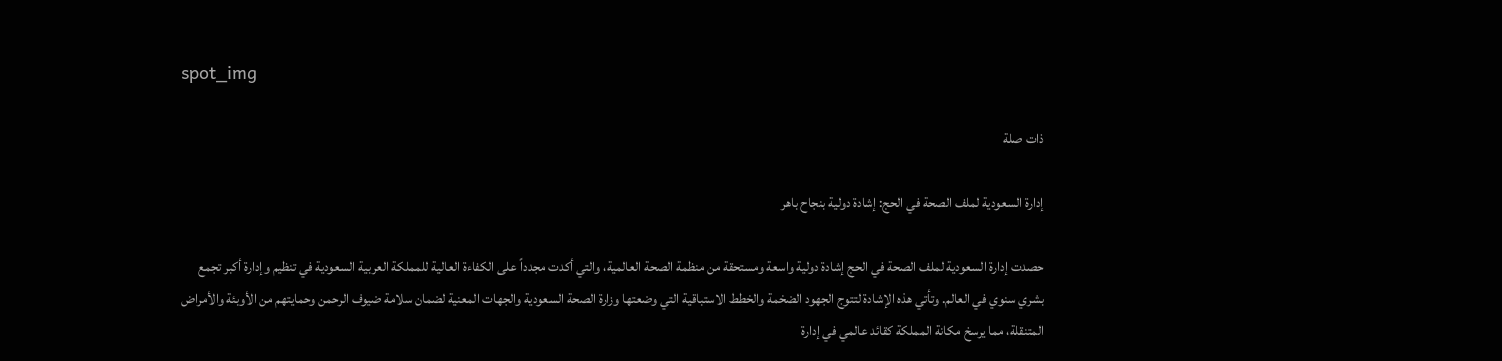spot_img

ذات صلة

إدارة السعودية لملف الصحة في الحج: إشادة دولية بنجاح باهر

حصدت إدارة السعودية لملف الصحة في الحج إشادة دولية واسعة ومستحقة من منظمة الصحة العالمية، والتي أكدت مجدداً على الكفاءة العالية للمملكة العربية السعودية في تنظيم وإدارة أكبر تجمع بشري سنوي في العالم. وتأتي هذه الإشادة لتتوج الجهود الضخمة والخطط الاستباقية التي وضعتها وزارة الصحة السعودية والجهات المعنية لضمان سلامة ضيوف الرحمن وحمايتهم من الأوبئة والأمراض المتنقلة، مما يرسخ مكانة المملكة كقائد عالمي في إدارة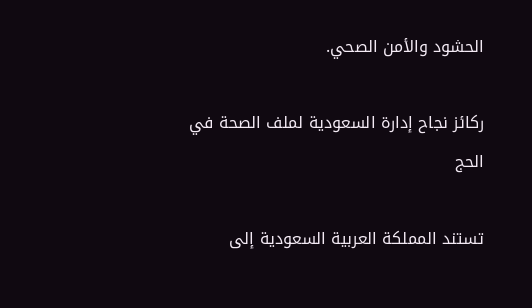الحشود والأمن الصحي.

ركائز نجاح إدارة السعودية لملف الصحة في الحج

تستند المملكة العربية السعودية إلى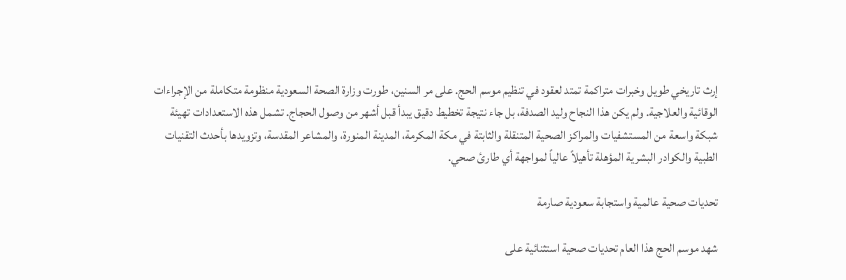إرث تاريخي طويل وخبرات متراكمة تمتد لعقود في تنظيم موسم الحج. على مر السنين، طورت وزارة الصحة السعودية منظومة متكاملة من الإجراءات الوقائية والعلاجية. ولم يكن هذا النجاح وليد الصدفة، بل جاء نتيجة تخطيط دقيق يبدأ قبل أشهر من وصول الحجاج. تشمل هذه الاستعدادات تهيئة شبكة واسعة من المستشفيات والمراكز الصحية المتنقلة والثابتة في مكة المكرمة، المدينة المنورة، والمشاعر المقدسة، وتزويدها بأحدث التقنيات الطبية والكوادر البشرية المؤهلة تأهيلاً عالياً لمواجهة أي طارئ صحي.

تحديات صحية عالمية واستجابة سعودية صارمة

شهد موسم الحج هذا العام تحديات صحية استثنائية على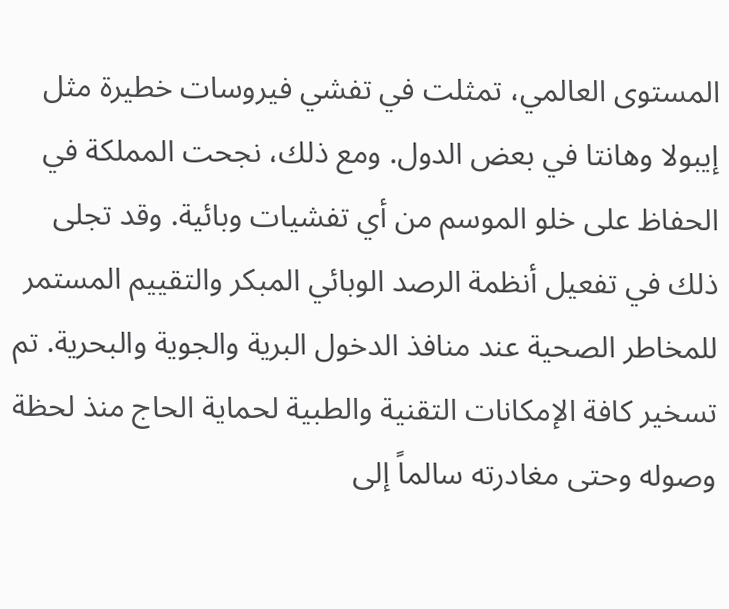المستوى العالمي، تمثلت في تفشي فيروسات خطيرة مثل إيبولا وهانتا في بعض الدول. ومع ذلك، نجحت المملكة في الحفاظ على خلو الموسم من أي تفشيات وبائية. وقد تجلى ذلك في تفعيل أنظمة الرصد الوبائي المبكر والتقييم المستمر للمخاطر الصحية عند منافذ الدخول البرية والجوية والبحرية. تم تسخير كافة الإمكانات التقنية والطبية لحماية الحاج منذ لحظة وصوله وحتى مغادرته سالماً إلى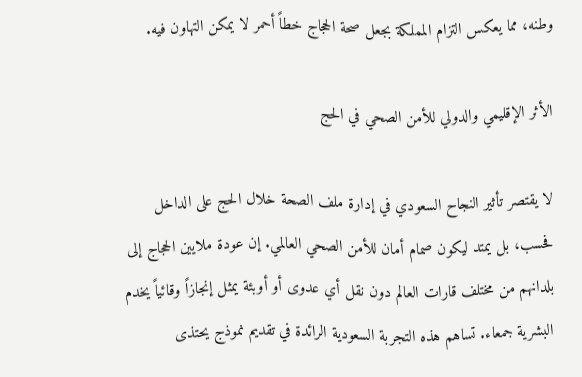وطنه، مما يعكس التزام المملكة بجعل صحة الحجاج خطاً أحمر لا يمكن التهاون فيه.

الأثر الإقليمي والدولي للأمن الصحي في الحج

لا يقتصر تأثير النجاح السعودي في إدارة ملف الصحة خلال الحج على الداخل فحسب، بل يمتد ليكون صمام أمان للأمن الصحي العالمي. إن عودة ملايين الحجاج إلى بلدانهم من مختلف قارات العالم دون نقل أي عدوى أو أوبئة يمثل إنجازاً وقائياً يخدم البشرية جمعاء. تساهم هذه التجربة السعودية الرائدة في تقديم نموذج يحتذى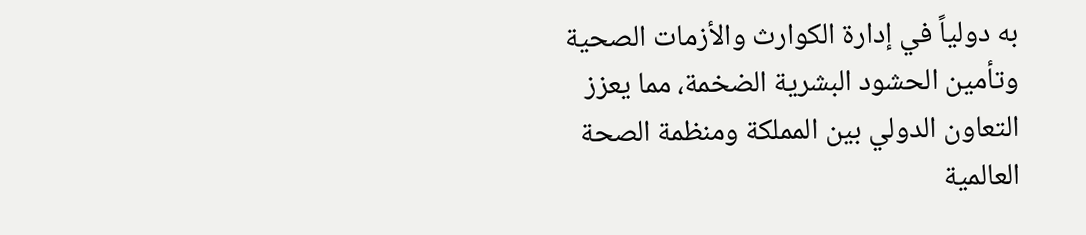به دولياً في إدارة الكوارث والأزمات الصحية وتأمين الحشود البشرية الضخمة، مما يعزز التعاون الدولي بين المملكة ومنظمة الصحة العالمية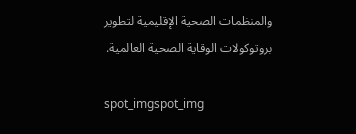والمنظمات الصحية الإقليمية لتطوير بروتوكولات الوقاية الصحية العالمية.

spot_imgspot_img